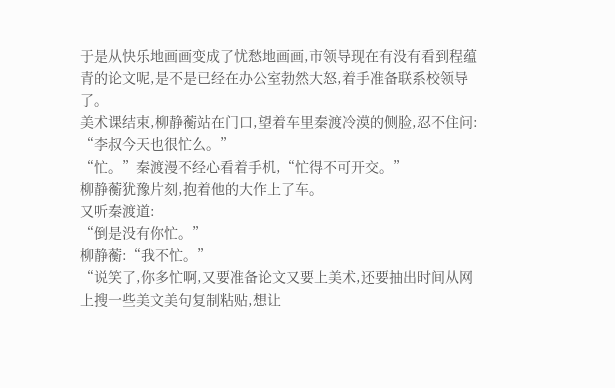于是从快乐地画画变成了忧愁地画画,市领导现在有没有看到程蕴青的论文呢,是不是已经在办公室勃然大怒,着手准备联系校领导了。
美术课结束,柳静蘅站在门口,望着车里秦渡冷漠的侧脸,忍不住问:
“李叔今天也很忙么。”
“忙。”秦渡漫不经心看着手机,“忙得不可开交。”
柳静蘅犹豫片刻,抱着他的大作上了车。
又听秦渡道:
“倒是没有你忙。”
柳静蘅:“我不忙。”
“说笑了,你多忙啊,又要准备论文又要上美术,还要抽出时间从网上搜一些美文美句复制粘贴,想让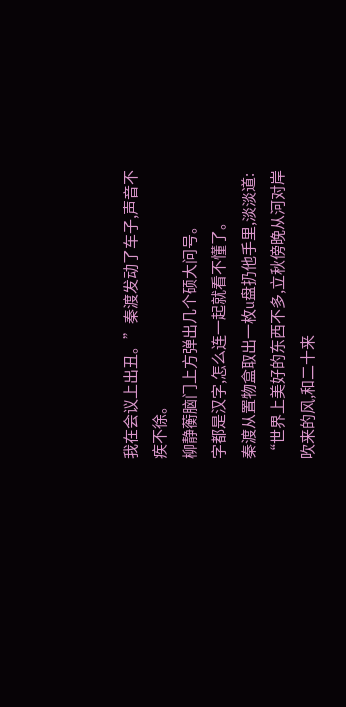我在会议上出丑。”秦渡发动了车子,声音不疾不徐。
柳静蘅脑门上方弹出几个硕大问号。
字都是汉字,怎么连一起就看不懂了。
秦渡从置物盒取出一枚u盘扔他手里,淡淡道:
“世界上美好的东西不多,立秋傍晚从河对岸吹来的风,和二十来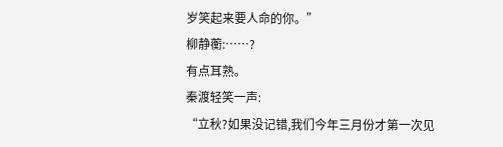岁笑起来要人命的你。”
柳静蘅:……?
有点耳熟。
秦渡轻笑一声:
“立秋?如果没记错,我们今年三月份才第一次见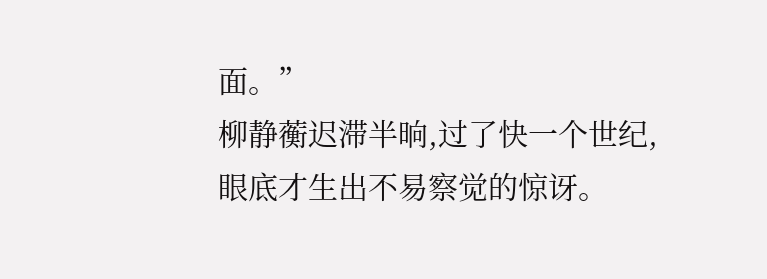面。”
柳静蘅迟滞半晌,过了快一个世纪,眼底才生出不易察觉的惊讶。